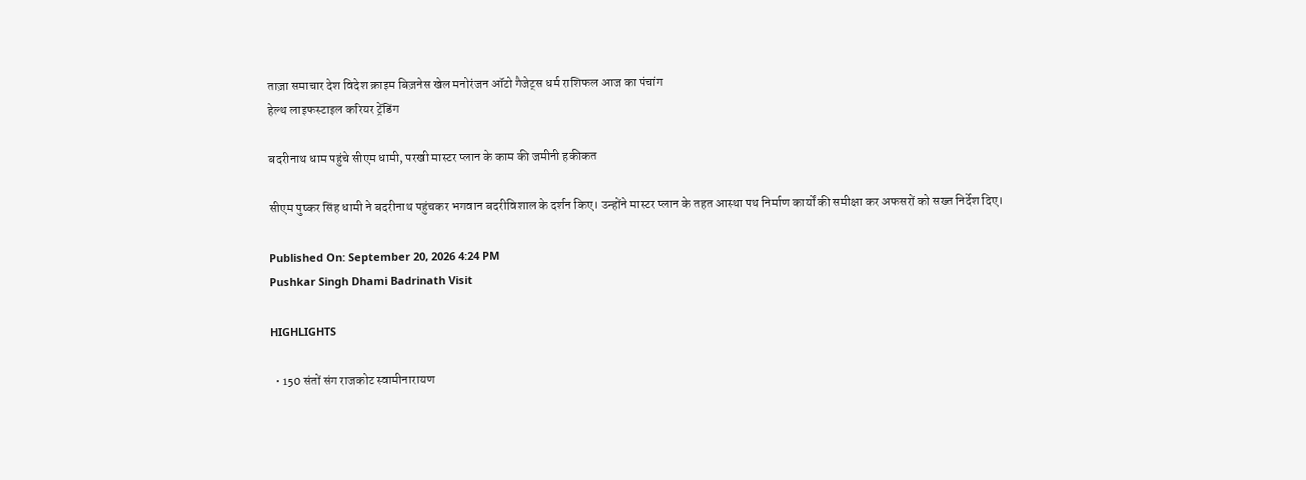ताज़ा समाचार देश विदेश क्राइम बिज़नेस खेल मनोरंजन ऑटो गैजेट्स धर्म राशिफल आज का पंचांग
हेल्थ लाइफस्टाइल करियर ट्रेंडिंग

बदरीनाथ धाम पहुंचे सीएम धामी, परखी मास्टर प्लान के काम की जमीनी हकीकत

सीएम पुष्कर सिंह धामी ने बदरीनाथ पहुंचकर भगवान बदरीविशाल के दर्शन किए। उन्होंने मास्टर प्लान के तहत आस्था पथ निर्माण कार्यों की समीक्षा कर अफसरों को सख्त निर्देश दिए।

Published On: September 20, 2026 4:24 PM
Pushkar Singh Dhami Badrinath Visit

HIGHLIGHTS

  • 150 संतों संग राजकोट स्वामीनारायण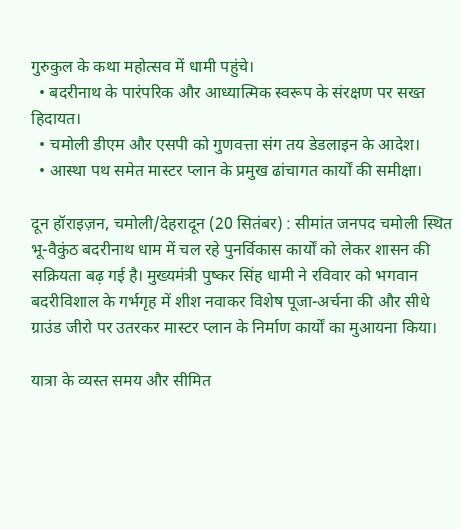गुरुकुल के कथा महोत्सव में धामी पहुंचे।
  • बदरीनाथ के पारंपरिक और आध्यात्मिक स्वरूप के संरक्षण पर सख्त हिदायत।
  • चमोली डीएम और एसपी को गुणवत्ता संग तय डेडलाइन के आदेश।
  • आस्था पथ समेत मास्टर प्लान के प्रमुख ढांचागत कार्यों की समीक्षा।

दून हॉराइज़न, चमोली/देहरादून (20 सितंबर) : सीमांत जनपद चमोली स्थित भू-वैकुंठ बदरीनाथ धाम में चल रहे पुनर्विकास कार्यों को लेकर शासन की सक्रियता बढ़ गई है। मुख्यमंत्री पुष्कर सिंह धामी ने रविवार को भगवान बदरीविशाल के गर्भगृह में शीश नवाकर विशेष पूजा-अर्चना की और सीधे ग्राउंड जीरो पर उतरकर मास्टर प्लान के निर्माण कार्यों का मुआयना किया।

यात्रा के व्यस्त समय और सीमित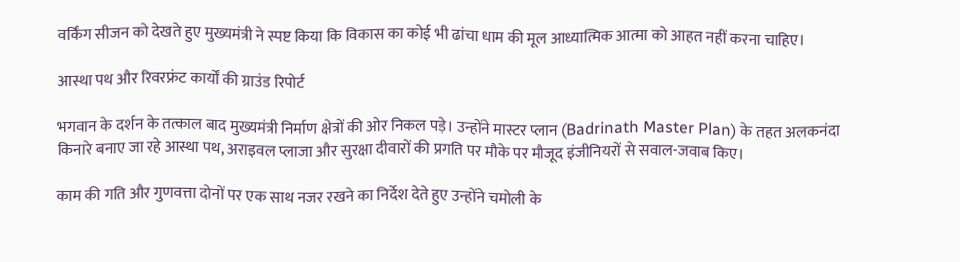वर्किंग सीजन को देखते हुए मुख्यमंत्री ने स्पष्ट किया कि विकास का कोई भी ढांचा धाम की मूल आध्यात्मिक आत्मा को आहत नहीं करना चाहिए।

आस्था पथ और रिवरफ्रंट कार्यों की ग्राउंड रिपोर्ट

भगवान के दर्शन के तत्काल बाद मुख्यमंत्री निर्माण क्षेत्रों की ओर निकल पड़े। उन्होंने मास्टर प्लान (Badrinath Master Plan) के तहत अलकनंदा किनारे बनाए जा रहे आस्था पथ, अराइवल प्लाजा और सुरक्षा दीवारों की प्रगति पर मौके पर मौजूद इंजीनियरों से सवाल-जवाब किए।

काम की गति और गुणवत्ता दोनों पर एक साथ नजर रखने का निर्देश देते हुए उन्होंने चमोली के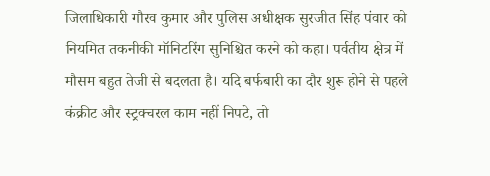जिलाधिकारी गौरव कुमार और पुलिस अधीक्षक सुरजीत सिंह पंवार को नियमित तकनीकी मॉनिटरिंग सुनिश्चित करने को कहा। पर्वतीय क्षेत्र में मौसम बहुत तेजी से बदलता है। यदि बर्फबारी का दौर शुरू होने से पहले कंक्रीट और स्ट्रक्चरल काम नहीं निपटे, तो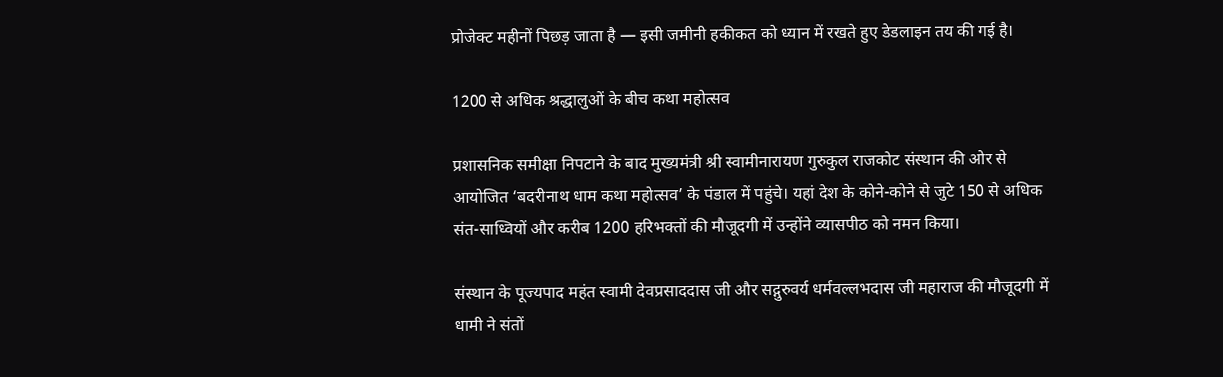प्रोजेक्ट महीनों पिछड़ जाता है — इसी जमीनी हकीकत को ध्यान में रखते हुए डेडलाइन तय की गई है।

1200 से अधिक श्रद्धालुओं के बीच कथा महोत्सव

प्रशासनिक समीक्षा निपटाने के बाद मुख्यमंत्री श्री स्वामीनारायण गुरुकुल राजकोट संस्थान की ओर से आयोजित ‘बदरीनाथ धाम कथा महोत्सव’ के पंडाल में पहुंचे। यहां देश के कोने-कोने से जुटे 150 से अधिक संत-साध्वियों और करीब 1200 हरिभक्तों की मौजूदगी में उन्होंने व्यासपीठ को नमन किया।

संस्थान के पूज्यपाद महंत स्वामी देवप्रसाददास जी और सद्गुरुवर्य धर्मवल्लभदास जी महाराज की मौजूदगी में धामी ने संतों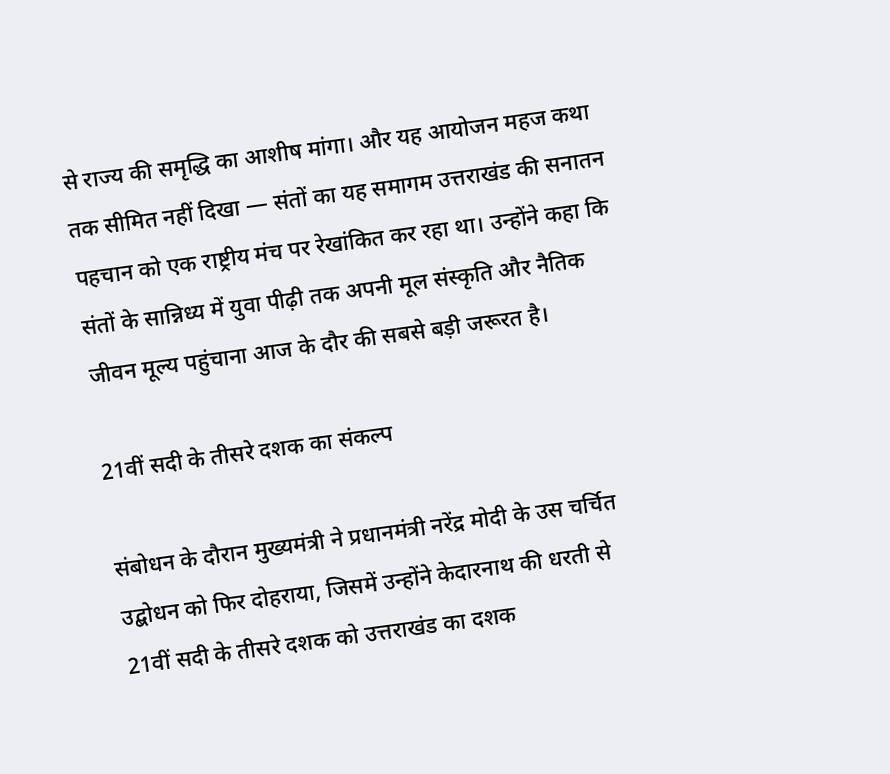से राज्य की समृद्धि का आशीष मांगा। और यह आयोजन महज कथा तक सीमित नहीं दिखा — संतों का यह समागम उत्तराखंड की सनातन पहचान को एक राष्ट्रीय मंच पर रेखांकित कर रहा था। उन्होंने कहा कि संतों के सान्निध्य में युवा पीढ़ी तक अपनी मूल संस्कृति और नैतिक जीवन मूल्य पहुंचाना आज के दौर की सबसे बड़ी जरूरत है।

21वीं सदी के तीसरे दशक का संकल्प

संबोधन के दौरान मुख्यमंत्री ने प्रधानमंत्री नरेंद्र मोदी के उस चर्चित उद्बोधन को फिर दोहराया, जिसमें उन्होंने केदारनाथ की धरती से 21वीं सदी के तीसरे दशक को उत्तराखंड का दशक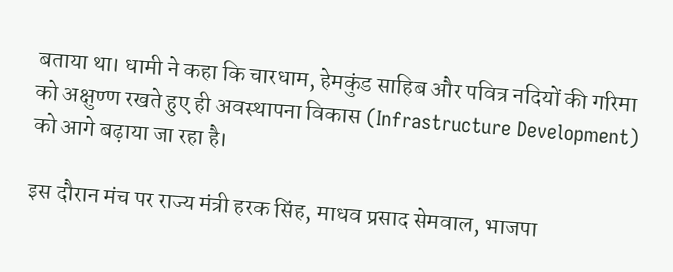बताया था। धामी ने कहा कि चारधाम, हेमकुंड साहिब और पवित्र नदियों की गरिमा को अक्षुण्ण रखते हुए ही अवस्थापना विकास (Infrastructure Development) को आगे बढ़ाया जा रहा है।

इस दौरान मंच पर राज्य मंत्री हरक सिंह, माधव प्रसाद सेमवाल, भाजपा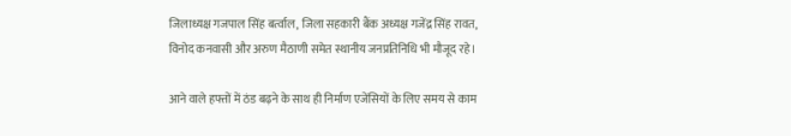जिलाध्यक्ष गजपाल सिंह बर्त्वाल, जिला सहकारी बैंक अध्यक्ष गजेंद्र सिंह रावत, विनोद कनवासी और अरुण मैठाणी समेत स्थानीय जनप्रतिनिधि भी मौजूद रहे।

आने वाले हफ्तों में ठंड बढ़ने के साथ ही निर्माण एजेंसियों के लिए समय से काम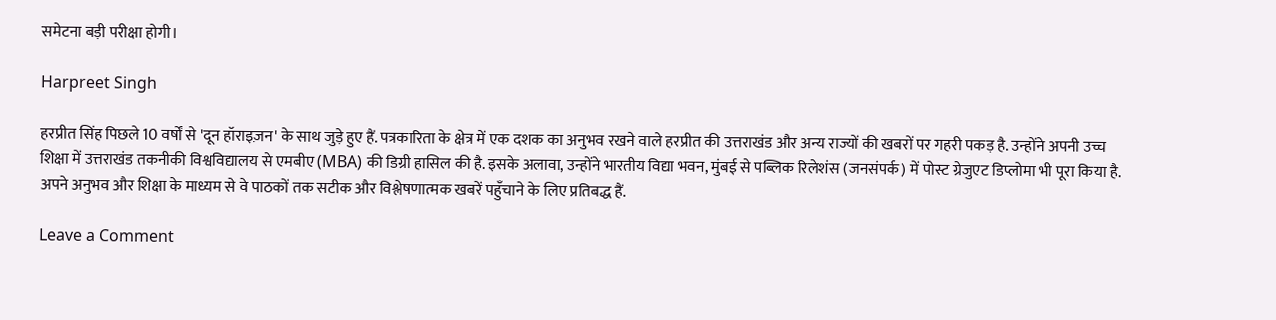समेटना बड़ी परीक्षा होगी।

Harpreet Singh

हरप्रीत सिंह पिछले 10 वर्षों से 'दून हॉराइज़न' के साथ जुड़े हुए हैं. पत्रकारिता के क्षेत्र में एक दशक का अनुभव रखने वाले हरप्रीत की उत्तराखंड और अन्य राज्यों की खबरों पर गहरी पकड़ है. उन्होंने अपनी उच्च शिक्षा में उत्तराखंड तकनीकी विश्वविद्यालय से एमबीए (MBA) की डिग्री हासिल की है. इसके अलावा, उन्होंने भारतीय विद्या भवन, मुंबई से पब्लिक रिलेशंस (जनसंपर्क) में पोस्ट ग्रेजुएट डिप्लोमा भी पूरा किया है. अपने अनुभव और शिक्षा के माध्यम से वे पाठकों तक सटीक और विश्लेषणात्मक खबरें पहुँचाने के लिए प्रतिबद्ध हैं.

Leave a Comment